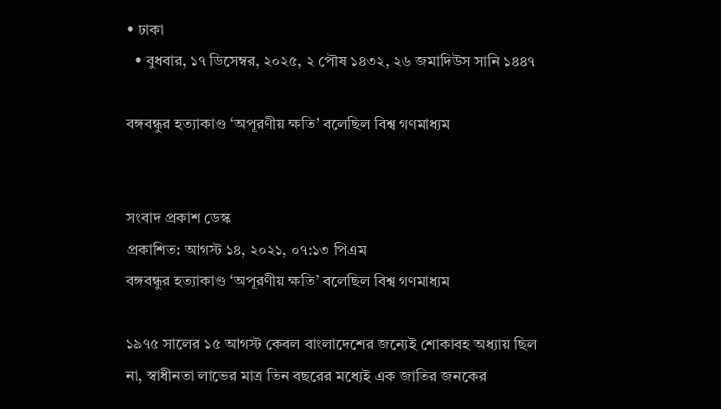• ঢাকা
  • বুধবার, ১৭ ডিসেম্বর, ২০২৫, ২ পৌষ ১৪৩২, ২৬ জমাদিউস সানি ১৪৪৭

বঙ্গবন্ধুর হত্যাকাণ্ড ‘অপূরণীয় ক্ষতি’ বলেছিল বিশ্ব গণমাধ্যম


সংবাদ প্রকাশ ডেস্ক
প্রকাশিত: আগস্ট ১৪, ২০২১, ০৭:১৩ পিএম
বঙ্গবন্ধুর হত্যাকাণ্ড ‘অপূরণীয় ক্ষতি’ বলেছিল বিশ্ব গণমাধ্যম

১৯৭৫ সালের ১৫ আগস্ট কেবল বাংলাদেশের জন্যেই শোকাবহ অধ্যায় ছিল না, স্বাধীনতা লাভের মাত্র তিন বছরের মধ্যেই এক জাতির জনকের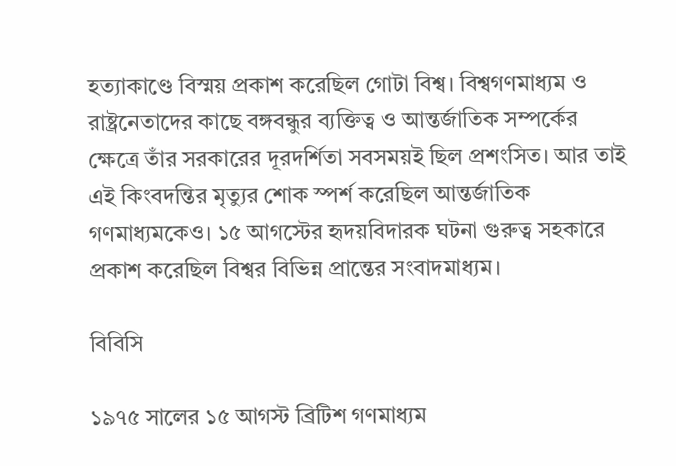হত্যাকাণ্ডে বিস্ময় প্রকাশ করেছিল গোটা বিশ্ব। বিশ্বগণমাধ্যম ও রাষ্ট্রনেতাদের কাছে বঙ্গবন্ধুর ব্যক্তিত্ব ও আন্তর্জাতিক সম্পর্কের ক্ষেত্রে তাঁর সরকারের দূরদর্শিতা সবসময়ই ছিল প্রশংসিত। আর তাই এই কিংবদন্তির মৃত্যুর শোক স্পর্শ করেছিল আন্তর্জাতিক গণমাধ্যমকেও। ১৫ আগস্টের হৃদয়বিদারক ঘটনা গুরুত্ব সহকারে প্রকাশ করেছিল বিশ্বর বিভিন্ন প্রান্তের সংবাদমাধ্যম।

বিবিসি

১৯৭৫ সালের ১৫ আগস্ট ব্রিটিশ গণমাধ্যম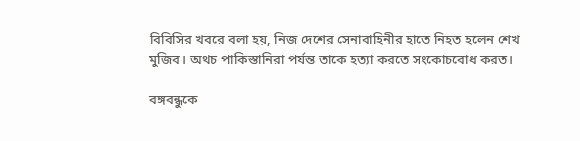বিবিসির খবরে বলা হয়, নিজ দেশের সেনাবাহিনীর হাতে নিহত হলেন শেখ মুজিব। অথচ পাকিস্তানিরা পর্যন্ত তাকে হত্যা করতে সংকোচবোধ করত।

বঙ্গবন্ধুকে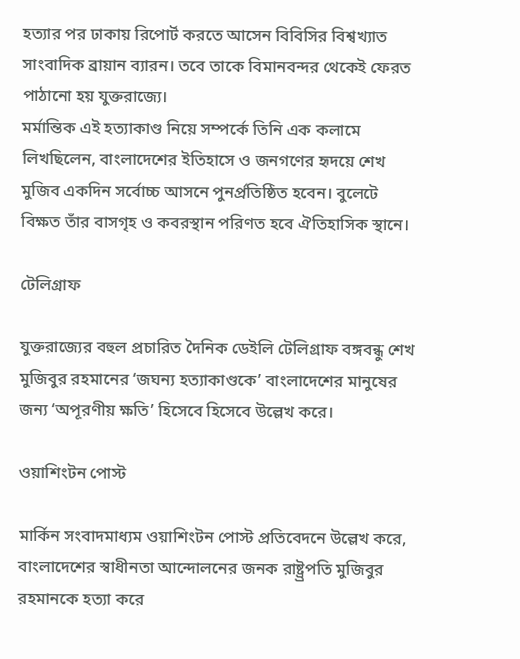হত্যার পর ঢাকায় রিপোর্ট করতে আসেন বিবিসির বিশ্বখ্যাত সাংবাদিক ব্রায়ান ব্যারন। তবে তাকে বিমানবন্দর থেকেই ফেরত পাঠানো হয় যুক্তরাজ্যে।
মর্মান্তিক এই হত্যাকাণ্ড নিয়ে সম্পর্কে তিনি এক কলামে লিখছিলেন, বাংলাদেশের ইতিহাসে ও জনগণের হৃদয়ে শেখ মুজিব একদিন সর্বোচ্চ আসনে পুনর্প্রতিষ্ঠিত হবেন। বুলেটে বিক্ষত তাঁর বাসগৃহ ও কবরস্থান পরিণত হবে ঐতিহাসিক স্থানে।

টেলিগ্রাফ

যুক্তরাজ্যের বহুল প্রচারিত দৈনিক ডেইলি টেলিগ্রাফ বঙ্গবন্ধু শেখ মুজিবুর রহমানের ‘জঘন্য হত্যাকাণ্ডকে’ বাংলাদেশের মানুষের জন্য ‘অপূরণীয় ক্ষতি’ হিসেবে হিসেবে উল্লেখ করে।

ওয়াশিংটন পোস্ট

মার্কিন সংবাদমাধ্যম ওয়াশিংটন পোস্ট প্রতিবেদনে উল্লেখ করে, বাংলাদেশের স্বাধীনতা আন্দোলনের জনক রাষ্ট্র্রপতি মুজিবুর রহমানকে হত্যা করে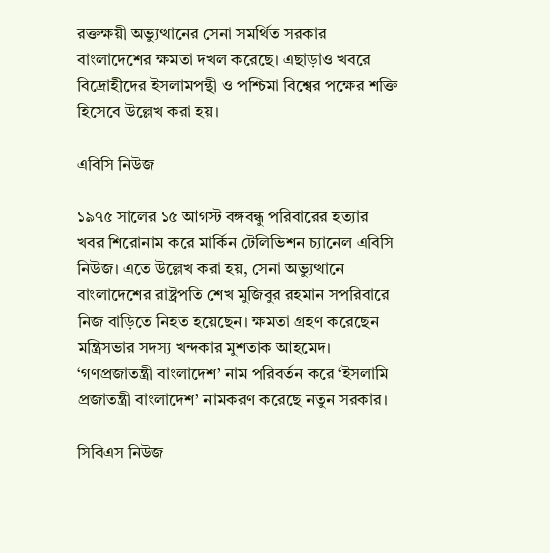রক্তক্ষয়ী অভ্যুত্থানের সেনা সমর্থিত সরকার বাংলাদেশের ক্ষমতা দখল করেছে। এছাড়াও খবরে বিদ্রোহীদের ইসলামপন্থী ও পশ্চিমা বিশ্বের পক্ষের শক্তি হিসেবে উল্লেখ করা হয়।

এবিসি নিউজ

১৯৭৫ সালের ১৫ আগস্ট বঙ্গবন্ধু পরিবারের হত্যার খবর শিরোনাম করে মার্কিন টেলিভিশন চ্যানেল এবিসি নিউজ। এতে উল্লেখ করা হয়, সেনা অভ্যুত্থানে বাংলাদেশের রাষ্ট্রপতি শেখ মুজিবুর রহমান সপরিবারে নিজ বাড়িতে নিহত হয়েছেন। ক্ষমতা গ্রহণ করেছেন মন্ত্রিসভার সদস্য খন্দকার মুশতাক আহমেদ। ‘গণপ্রজাতন্ত্রী বাংলাদেশ’ নাম পরিবর্তন করে ‘ইসলামি প্রজাতন্ত্রী বাংলাদেশ’ নামকরণ করেছে নতুন সরকার।

সিবিএস নিউজ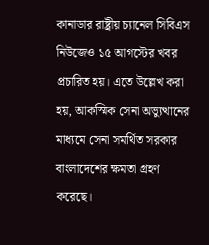কানাডার রাষ্ট্রীয় চ্যানেল সিবিএস নিউজেও ১৫ আগস্টের খবর প্রচারিত হয়। এতে উল্লেখ করা হয়, আকস্মিক সেনা অভ্যুত্থানের মাধ্যমে সেনা সমর্থিত সরকার বাংলাদেশের ক্ষমতা গ্রহণ করেছে।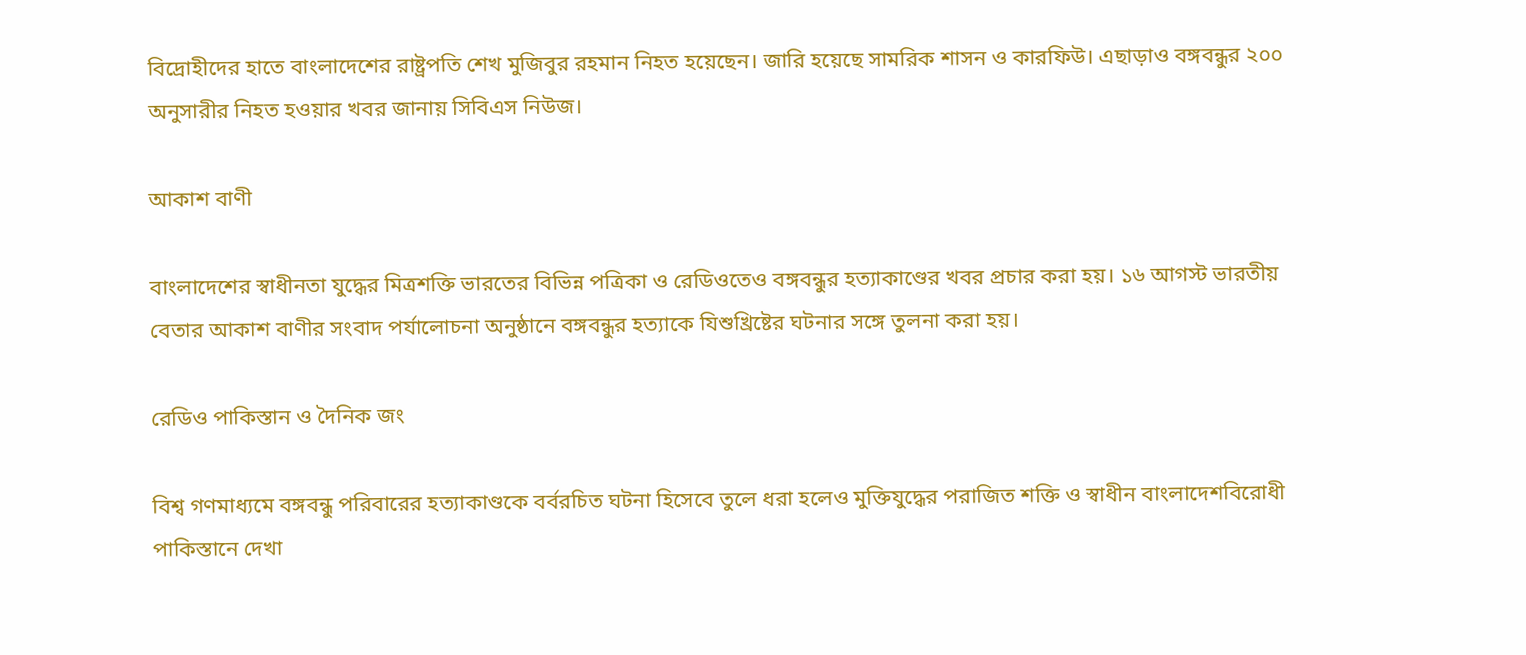বিদ্রোহীদের হাতে বাংলাদেশের রাষ্ট্রপতি শেখ মুজিবুর রহমান নিহত হয়েছেন। জারি হয়েছে সামরিক শাসন ও কারফিউ। এছাড়াও বঙ্গবন্ধুর ২০০ অনুসারীর নিহত হওয়ার খবর জানায় সিবিএস নিউজ।

আকাশ বাণী

বাংলাদেশের স্বাধীনতা যুদ্ধের মিত্রশক্তি ভারতের বিভিন্ন পত্রিকা ও রেডিওতেও বঙ্গবন্ধুর হত্যাকাণ্ডের খবর প্রচার করা হয়। ১৬ আগস্ট ভারতীয় বেতার আকাশ বাণীর সংবাদ পর্যালোচনা অনুষ্ঠানে বঙ্গবন্ধুর হত্যাকে যিশুখ্রিষ্টের ঘটনার সঙ্গে তুলনা করা হয়।

রেডিও পাকিস্তান ও দৈনিক জং

বিশ্ব গণমাধ্যমে বঙ্গবন্ধু পরিবারের হত্যাকাণ্ডকে বর্বরচিত ঘটনা হিসেবে তুলে ধরা হলেও মুক্তিযুদ্ধের পরাজিত শক্তি ও স্বাধীন বাংলাদেশবিরোধী পাকিস্তানে দেখা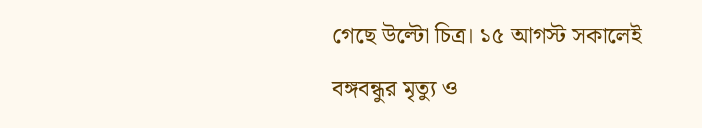গেছে উল্টো চিত্র। ১৫ আগস্ট সকালেই বঙ্গবন্ধুর মৃত্যু ও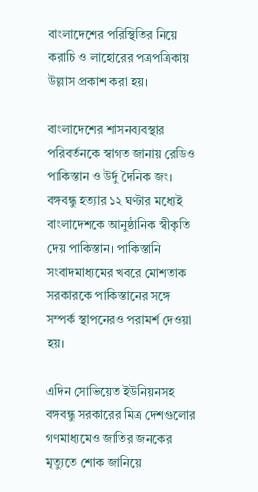বাংলাদেশের পরিস্থিতির নিয়ে করাচি ও লাহোরের পত্রপত্রিকায় উল্লাস প্রকাশ করা হয়।

বাংলাদেশের শাসনব্যবস্থার পরিবর্তনকে স্বাগত জানায় রেডিও পাকিস্তান ও উর্দু দৈনিক জং। বঙ্গবন্ধু হত্যার ১২ ঘণ্টার মধ্যেই বাংলাদেশকে আনুষ্ঠানিক স্বীকৃতি দেয় পাকিস্তান। পাকিস্তানি সংবাদমাধ্যমের খবরে মোশতাক সরকারকে পাকিস্তানের সঙ্গে সম্পর্ক স্থাপনেরও পরামর্শ দেওয়া হয়।

এদিন সোভিয়েত ইউনিয়নসহ বঙ্গবন্ধু সরকারের মিত্র দেশগুলোর গণমাধ্যমেও জাতির জনকের মৃত্যুতে শোক জানিয়ে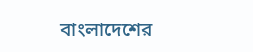বাংলাদেশের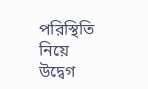পরিস্থিতি নিয়ে উদ্বেগ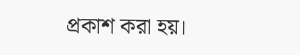প্রকাশ করা হয়।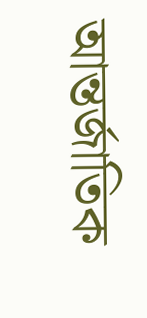আন্তর্জাতিক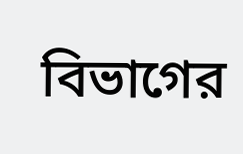বিভাগের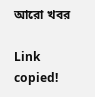আরো খবর

Link copied!